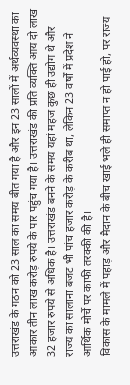उत्तराखंड के गठन को 23 साल का समय बीत गया है और इन 23 सालों में अर्थव्यवस्था का आकार तीन लाख करोड़ रुपये के पार पहुंच गया है। उत्तराखंड की प्रति व्यक्ति आय दो लाख 32 हजार रुपये से अधिक है। उत्तराखंड बनने के समय यहां महज कुछ ही उद्योग थे और राज्य का सालाना बजट भी पांच हजार करोड़ के करीब था, लेकिन 23 वर्षों में प्रदेश ने आर्थिक मोर्चे पर काफी तरक्की की है।
विकास के मामले में पहाड़ और मैदान के बीच खाई भले ही समाप्त न हो पाई हो, पर राज्य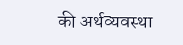की अर्थव्यवस्था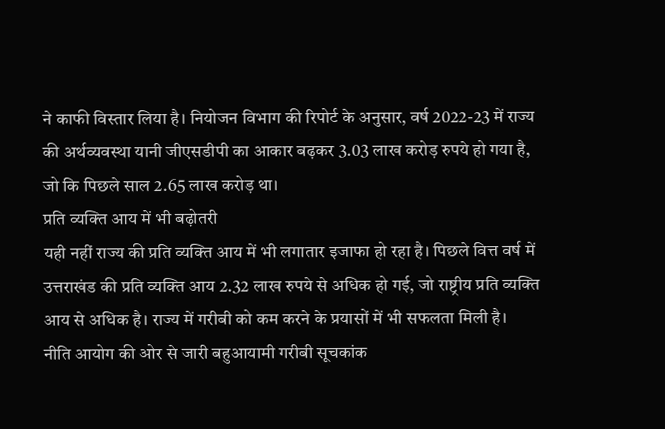ने काफी विस्तार लिया है। नियोजन विभाग की रिपोर्ट के अनुसार, वर्ष 2022-23 में राज्य की अर्थव्यवस्था यानी जीएसडीपी का आकार बढ़कर 3.03 लाख करोड़ रुपये हो गया है, जो कि पिछले साल 2.65 लाख करोड़ था।
प्रति व्यक्ति आय में भी बढ़ोतरी
यही नहीं राज्य की प्रति व्यक्ति आय में भी लगातार इजाफा हो रहा है। पिछले वित्त वर्ष में उत्तराखंड की प्रति व्यक्ति आय 2.32 लाख रुपये से अधिक हो गई, जो राष्ट्रीय प्रति व्यक्ति आय से अधिक है। राज्य में गरीबी को कम करने के प्रयासों में भी सफलता मिली है।
नीति आयोग की ओर से जारी बहुआयामी गरीबी सूचकांक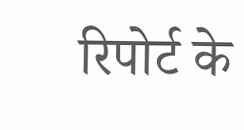रिपोर्ट के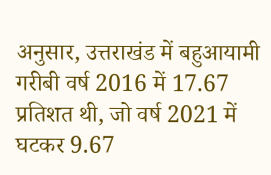अनुसार, उत्तराखंड में बहुआयामी गरीबी वर्ष 2016 में 17.67 प्रतिशत थी, जो वर्ष 2021 में घटकर 9.67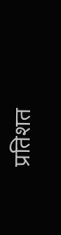प्रतिशत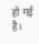हो गई है।